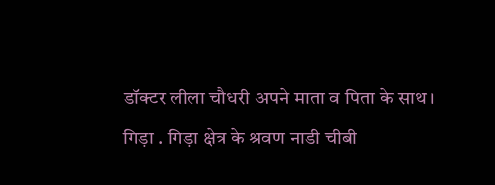डॉक्टर लीला चौधरी अपने माता व पिता के साथ।
गिड़ा . गिड़ा क्षेत्र के श्रवण नाडी चीबी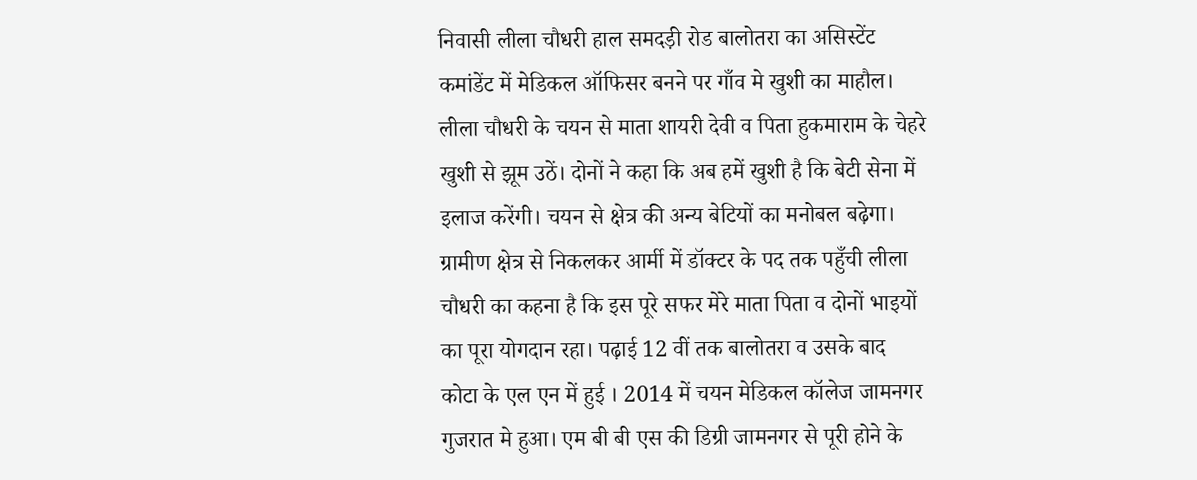निवासी लीला चौधरी हाल समदड़ी रोड बालोतरा का असिस्टेंट कमांडेंट में मेडिकल ऑफिसर बनने पर गाँव मे खुशी का माहौल। लीला चौधरी के चयन से माता शायरी देवी व पिता हुकमाराम के चेहरे खुशी से झूम उठें। दोनों ने कहा कि अब हमें खुशी है कि बेटी सेना में इलाज करेंगी। चयन से क्षेत्र की अन्य बेटियों का मनोबल बढ़ेगा।
ग्रामीण क्षेत्र से निकलकर आर्मी में डॉक्टर के पद तक पहुँची लीला चौधरी का कहना है कि इस पूरे सफर मेरे माता पिता व दोनों भाइयों का पूरा योगदान रहा। पढ़ाई 12 वीं तक बालोतरा व उसके बाद कोटा के एल एन में हुई । 2014 में चयन मेडिकल कॉलेज जामनगर गुजरात मे हुआ। एम बी बी एस की डिग्री जामनगर से पूरी होने के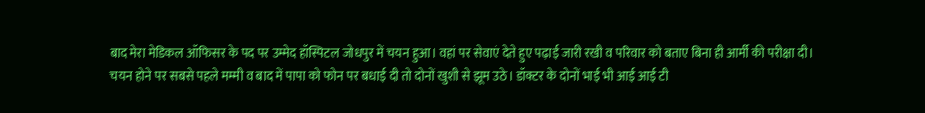बाद मेरा मेडिकल ऑफिसर के पद पर उम्मेद हॉस्पिटल जोधपुर में चयन हुआ। वहां पर सेवाएं देते हुए पढ़ाई जारी रखी व परिवार को बताए बिना ही आर्मी की परीक्षा दी।
चयन होने पर सबसे पहले मम्मी व बाद में पापा को फोन पर बधाई दी तो दोनों खुशी से झूम उठे। डॉक्टर के दोनों भाई भी आई आई टी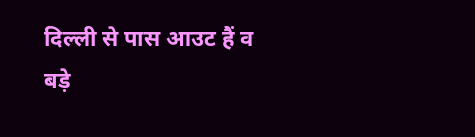दिल्ली से पास आउट हैं व बड़े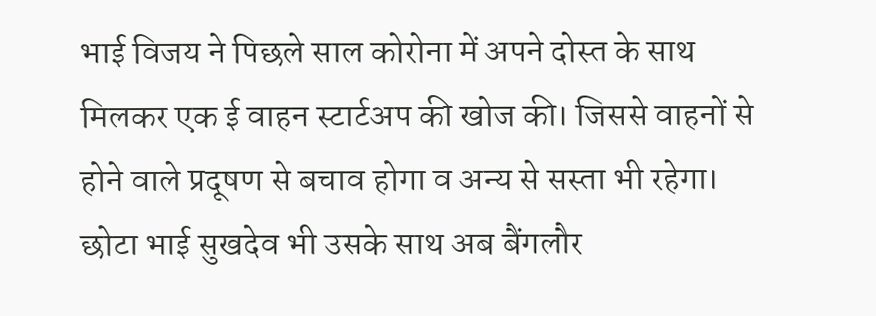भाई विजय ने पिछले साल कोरोना में अपने दोस्त के साथ मिलकर एक ई वाहन स्टार्टअप की खोज की। जिससे वाहनों से होने वाले प्रदूषण से बचाव होगा व अन्य से सस्ता भी रहेगा। छोटा भाई सुखदेव भी उसके साथ अब बैंगलौर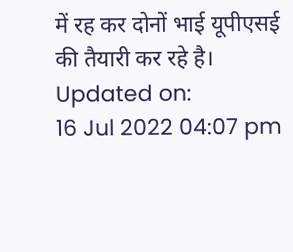में रह कर दोनों भाई यूपीएसई की तैयारी कर रहे है।
Updated on:
16 Jul 2022 04:07 pm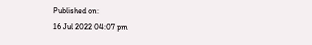Published on:
16 Jul 2022 04:07 pm